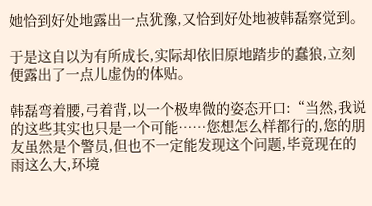她恰到好处地露出一点犹豫,又恰到好处地被韩磊察觉到。

于是这自以为有所成长,实际却依旧原地踏步的蠢狼,立刻便露出了一点儿虚伪的体贴。

韩磊弯着腰,弓着背,以一个极卑微的姿态开口:“当然,我说的这些其实也只是一个可能……您想怎么样都行的,您的朋友虽然是个警员,但也不一定能发现这个问题,毕竟现在的雨这么大,环境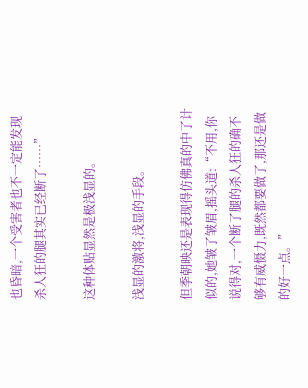也昏暗,一个受害者也不一定能发现杀人狂的腿其实已经断了……”

这种体贴显然是极浅显的。

浅显的激将,浅显的手段。

但季朝映还是表现得仿佛真的中了计似的,她皱了皱眉,摇头道:“不用,你说得对,一个断了腿的杀人狂的确不够有威慑力,既然都要做了,那还是做的好一点。”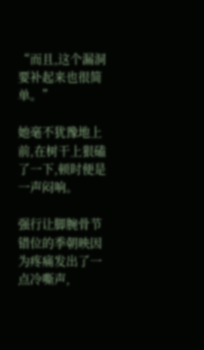“而且,这个漏洞要补起来也很简单。”

她毫不犹豫地上前,在树干上狠磕了一下,顿时便是一声闷响。

强行让脚腕骨节错位的季朝映因为疼痛发出了一点冷嘶声,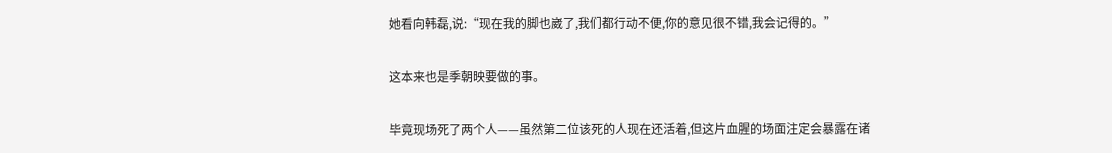她看向韩磊,说:“现在我的脚也崴了,我们都行动不便,你的意见很不错,我会记得的。”

这本来也是季朝映要做的事。

毕竟现场死了两个人——虽然第二位该死的人现在还活着,但这片血腥的场面注定会暴露在诸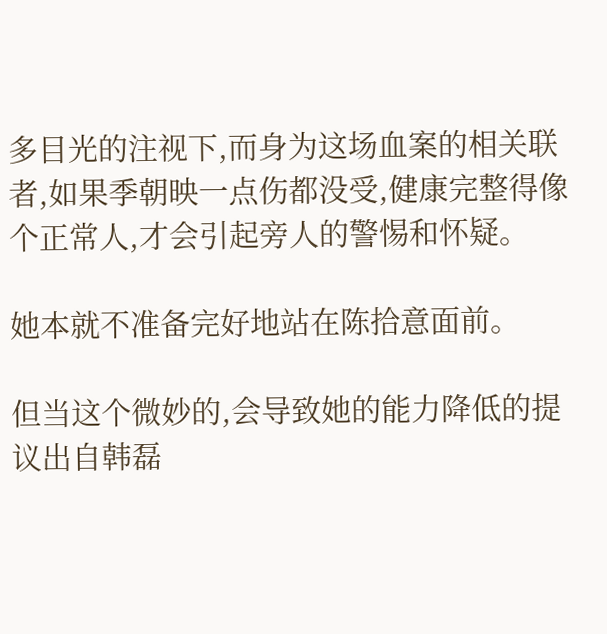多目光的注视下,而身为这场血案的相关联者,如果季朝映一点伤都没受,健康完整得像个正常人,才会引起旁人的警惕和怀疑。

她本就不准备完好地站在陈拾意面前。

但当这个微妙的,会导致她的能力降低的提议出自韩磊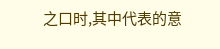之口时,其中代表的意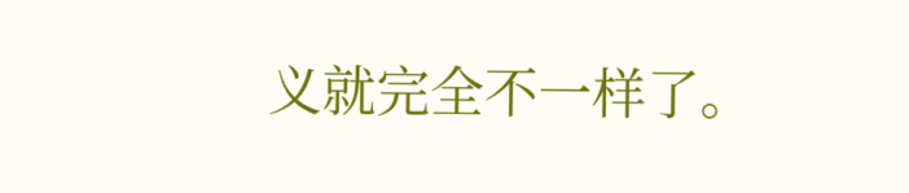义就完全不一样了。